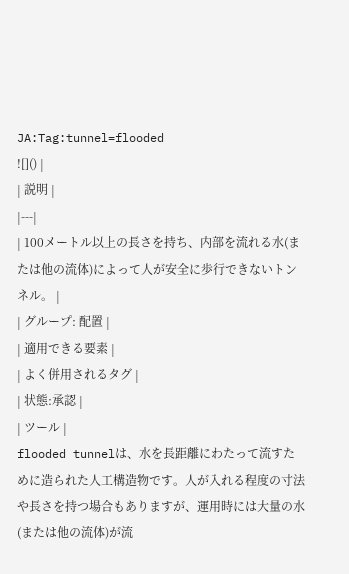JA:Tag:tunnel=flooded
![]() |
| 説明 |
|---|
| 100メートル以上の長さを持ち、内部を流れる水(または他の流体)によって人が安全に歩行できないトンネル。 |
| グループ: 配置 |
| 適用できる要素 |
| よく併用されるタグ |
| 状態:承認 |
| ツール |
flooded tunnelは、水を長距離にわたって流すために造られた人工構造物です。人が入れる程度の寸法や長さを持つ場合もありますが、運用時には大量の水(または他の流体)が流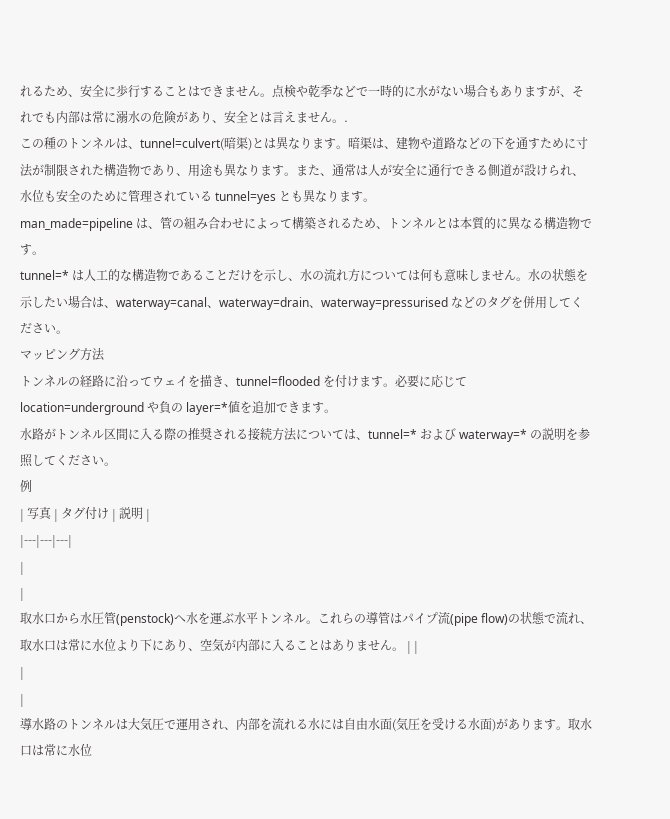れるため、安全に歩行することはできません。点検や乾季などで一時的に水がない場合もありますが、それでも内部は常に溺水の危険があり、安全とは言えません。.
この種のトンネルは、tunnel=culvert(暗渠)とは異なります。暗渠は、建物や道路などの下を通すために寸法が制限された構造物であり、用途も異なります。また、通常は人が安全に通行できる側道が設けられ、水位も安全のために管理されている tunnel=yes とも異なります。
man_made=pipeline は、管の組み合わせによって構築されるため、トンネルとは本質的に異なる構造物です。
tunnel=* は人工的な構造物であることだけを示し、水の流れ方については何も意味しません。水の状態を示したい場合は、waterway=canal、waterway=drain、waterway=pressurised などのタグを併用してください。
マッピング方法
トンネルの経路に沿ってウェイを描き、tunnel=flooded を付けます。必要に応じて location=underground や負の layer=*値を追加できます。
水路がトンネル区間に入る際の推奨される接続方法については、tunnel=* および waterway=* の説明を参照してください。
例
| 写真 | タグ付け | 説明 |
|---|---|---|
|
|
取水口から水圧管(penstock)へ水を運ぶ水平トンネル。これらの導管はパイプ流(pipe flow)の状態で流れ、取水口は常に水位より下にあり、空気が内部に入ることはありません。 | |
|
|
導水路のトンネルは大気圧で運用され、内部を流れる水には自由水面(気圧を受ける水面)があります。取水口は常に水位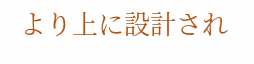より上に設計され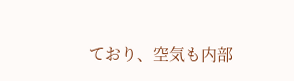ており、空気も内部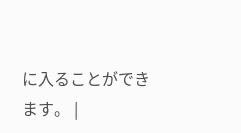に入ることができます。 |